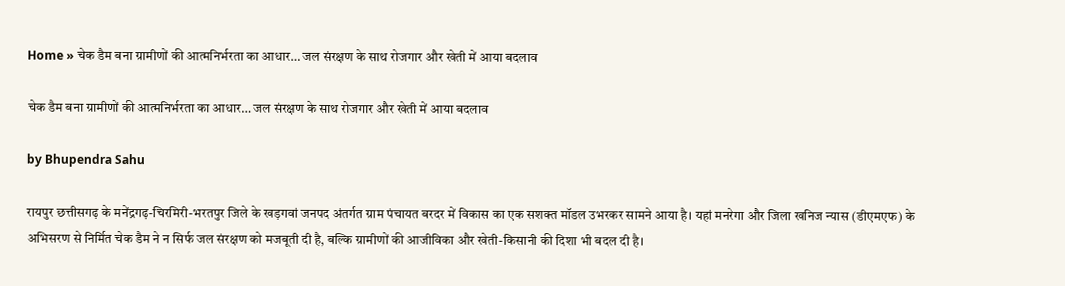Home » चेक डैम बना ग्रामीणों की आत्मनिर्भरता का आधार… जल संरक्षण के साथ रोजगार और खेती में आया बदलाव

चेक डैम बना ग्रामीणों की आत्मनिर्भरता का आधार… जल संरक्षण के साथ रोजगार और खेती में आया बदलाव

by Bhupendra Sahu

रायपुर छत्तीसगढ़ के मनेंद्रगढ़-चिरमिरी-भरतपुर जिले के खड़गवां जनपद अंतर्गत ग्राम पंचायत बरदर में विकास का एक सशक्त मॉडल उभरकर सामने आया है। यहां मनरेगा और जिला खनिज न्यास (डीएमएफ) के अभिसरण से निर्मित चेक डैम ने न सिर्फ जल संरक्षण को मजबूती दी है, बल्कि ग्रामीणों की आजीविका और खेती-किसानी की दिशा भी बदल दी है।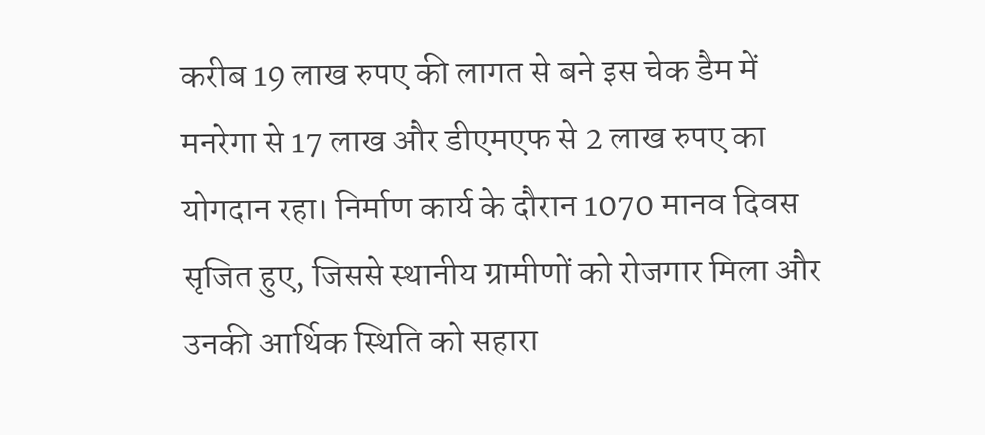करीब 19 लाख रुपए की लागत से बने इस चेक डैम में मनरेगा से 17 लाख और डीएमएफ से 2 लाख रुपए का योगदान रहा। निर्माण कार्य के दौरान 1070 मानव दिवस सृजित हुए, जिससे स्थानीय ग्रामीणों को रोजगार मिला और उनकी आर्थिक स्थिति को सहारा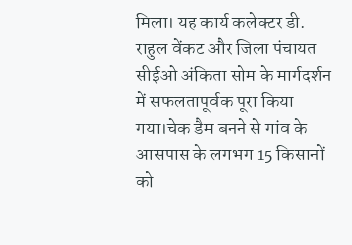मिला। यह कार्य कलेक्टर डी. राहुल वेंकट और जिला पंचायत सीईओ अंकिता सोम के मार्गदर्शन में सफलतापूर्वक पूरा किया गया।चेक डैम बनने से गांव के आसपास के लगभग 15 किसानों को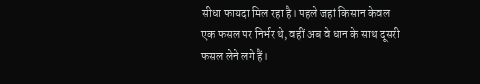सीधा फायदा मिल रहा है। पहले जहां किसान केवल एक फसल पर निर्भर थे, वहीं अब वे धान के साथ दूसरी फसल लेने लगे हैं।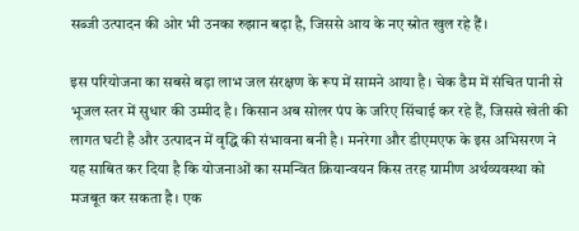सब्जी उत्पादन की ओर भी उनका रुझान बढ़ा है, जिससे आय के नए स्रोत खुल रहे हैं।

इस परियोजना का सबसे बड़ा लाभ जल संरक्षण के रूप में सामने आया है। चेक डैम में संचित पानी से भूजल स्तर में सुधार की उम्मीद है। किसान अब सोलर पंप के जरिए सिंचाई कर रहे हैं, जिससे खेती की लागत घटी है और उत्पादन में वृद्धि की संभावना बनी है। मनरेगा और डीएमएफ के इस अभिसरण ने यह साबित कर दिया है कि योजनाओं का समन्वित क्रियान्वयन किस तरह ग्रामीण अर्थव्यवस्था को मजबूत कर सकता है। एक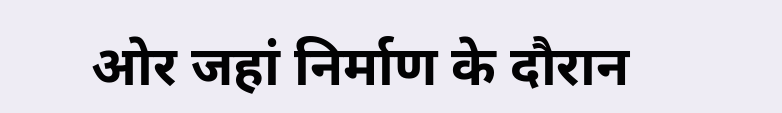ओर जहां निर्माण के दौरान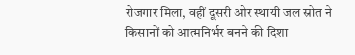रोजगार मिला, वहीं दूसरी ओर स्थायी जल स्रोत ने किसानों को आत्मनिर्भर बनने की दिशा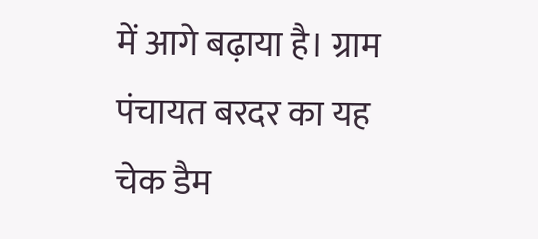में आगे बढ़ाया है। ग्राम पंचायत बरदर का यह चेक डैम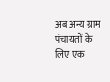अब अन्य ग्राम पंचायतों के लिए एक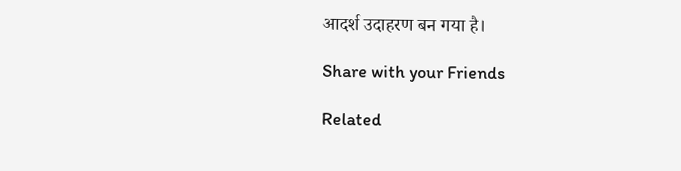आदर्श उदाहरण बन गया है।

Share with your Friends

Related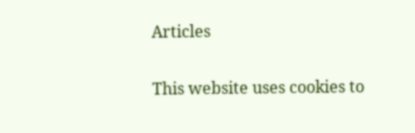Articles

This website uses cookies to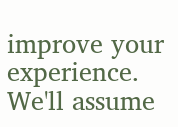improve your experience. We'll assume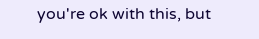you're ok with this, but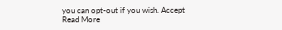you can opt-out if you wish. Accept Read More